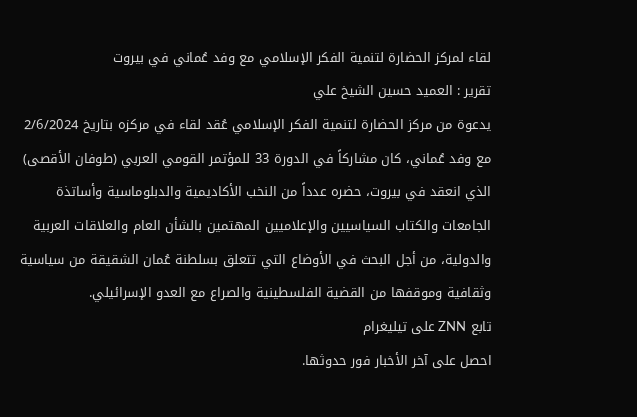لقاء لمركز الحضارة لتنمية الفكر الإسلامي مع وفد عُماني في بيروت
تقرير : العميد حسين الشيخ علي
يدعوة من مركز الحضارة لتنمية الفكر الإسلامي عُقد لقاء في مركزه بتاريخ 2/6/2024 مع وفد عُماني، كان مشاركاً في الدورة 33 للمؤتمر القومي العربي (طوفان الأقصى) الذي انعقد في بيروت، حضره عدداً من النخب الأكاديمية والدبلوماسية وأساتذة الجامعات والكتاب السياسيين والإعلاميين المهتمين بالشأن العام والعلاقات العربية والدولية، من أجل البحث في الأوضاع التي تتعلق بسلطنة عُمان الشقيقة من سياسية وثقافية وموقفها من القضية الفلسطينية والصراع مع العدو الإسرائيلي.
تابع ZNN على تيليغرام
احصل على آخر الأخبار فور حدوثها.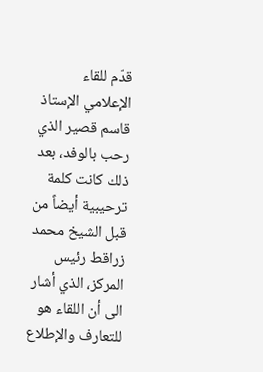قدّم للقاء الإعلامي الإستاذ قاسم قصير الذي رحب بالوفد، بعد ذلك كانت كلمة ترحيبية أيضاً من قبل الشيخ محمد زراقط رئيس المركز، الذي أشار الى أن اللقاء هو للتعارف والإطلاع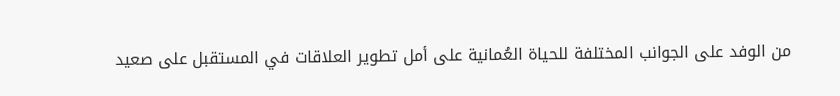من الوفد على الجوانب المختلفة للحياة العُمانية على أمل تطوير العلاقات في المستقبل على صعيد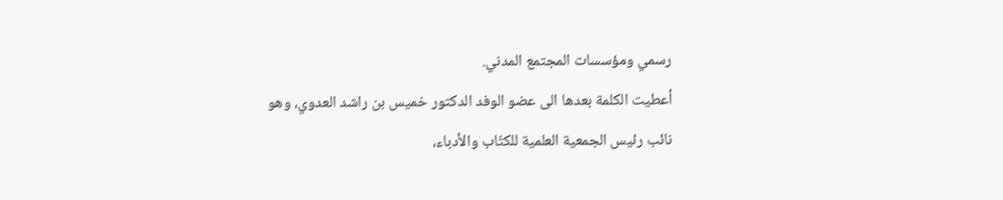رسمي ومؤسسات المجتمع المدني.
أعطيت الكلمة بعدها الى عضو الوفد الدكتور خميس بن راشد العدوي، وهو نائب رئيس الجمعية العلمية للكتّاب والأدباء،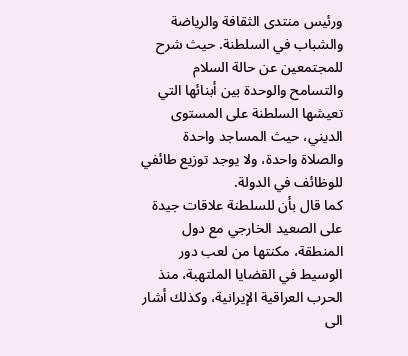ورئيس منتدى الثقافة والرياضة والشباب في السلطنة. حيث شرح للمجتمعين عن حالة السلام والتسامح والوحدة بين أبنائها التي تعيشها السلطنة على المستوى الديني، حيث المساجد واحدة والصلاة واحدة، ولا يوجد توزيع طائفي للوظائف في الدولة.
كما قال بأن للسلطنة علاقات جيدة على الصعيد الخارجي مع دول المنطقة، مكنتها من لعب دور الوسيط في القضايا الملتهبة، منذ الحرب العراقية الإيرانية، وكذلك أشار الى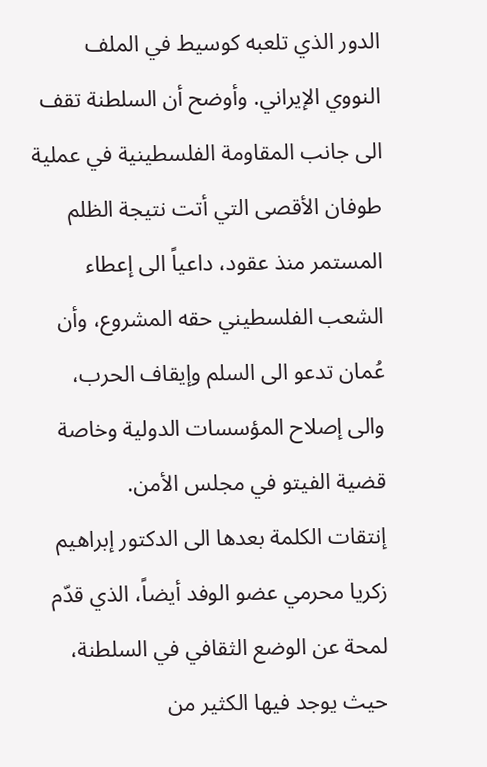الدور الذي تلعبه كوسيط في الملف النووي الإيراني. وأوضح أن السلطنة تقف الى جانب المقاومة الفلسطينية في عملية طوفان الأقصى التي أتت نتيجة الظلم المستمر منذ عقود، داعياً الى إعطاء الشعب الفلسطيني حقه المشروع، وأن عُمان تدعو الى السلم وإيقاف الحرب، والى إصلاح المؤسسات الدولية وخاصة قضية الفيتو في مجلس الأمن.
إنتقات الكلمة بعدها الى الدكتور إبراهيم زكريا محرمي عضو الوفد أيضاً، الذي قدّم لمحة عن الوضع الثقافي في السلطنة، حيث يوجد فيها الكثير من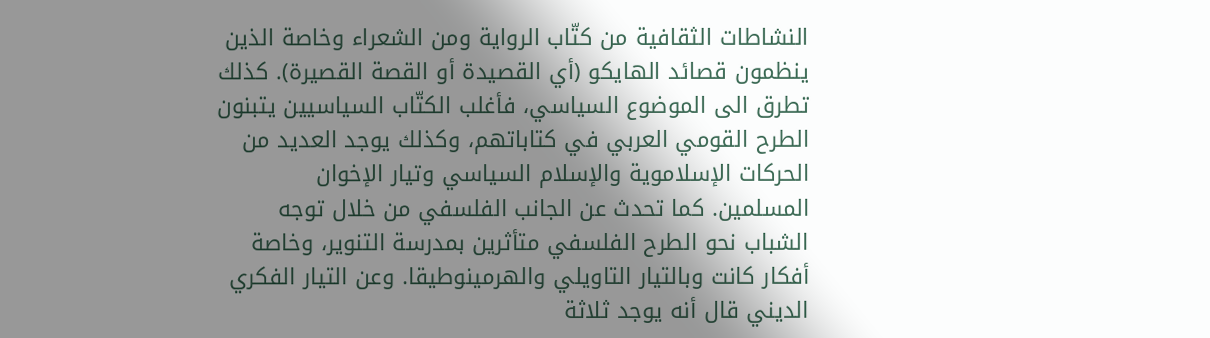النشاطات الثقافية من كتّاب الرواية ومن الشعراء وخاصة الذين ينظمون قصائد الهايكو (أي القصيدة أو القصة القصيرة). كذلك تطرق الى الموضوع السياسي، فأغلب الكتّاب السياسيين يتبنون الطرح القومي العربي في كتاباتهم، وكذلك يوجد العديد من الحركات الإسلاموية والإسلام السياسي وتيار الإخوان المسلمين. كما تحدث عن الجانب الفلسفي من خلال توجه الشباب نحو الطرح الفلسفي متأثرين بمدرسة التنوير، وخاصة أفكار كانت وبالتيار التاويلي والهرمينوطيقا. وعن التيار الفكري الديني قال أنه يوجد ثلاثة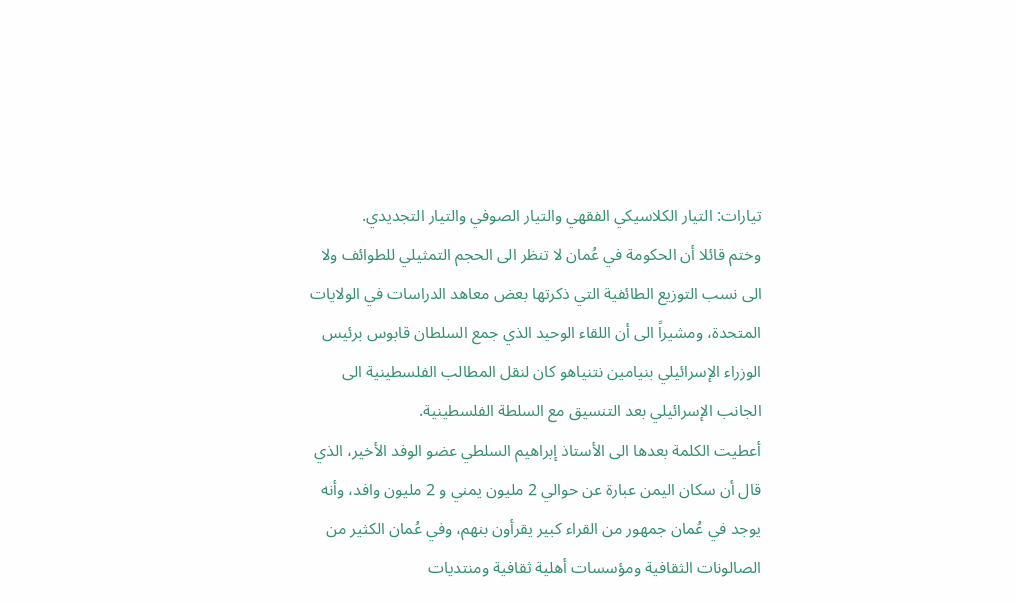تيارات: التيار الكلاسيكي الفقهي والتيار الصوفي والتيار التجديدي.
وختم قائلا أن الحكومة في عُمان لا تنظر الى الحجم التمثيلي للطوائف ولا الى نسب التوزيع الطائفية التي ذكرتها بعض معاهد الدراسات في الولايات المتحدة، ومشيراً الى أن اللقاء الوحيد الذي جمع السلطان قابوس برئيس الوزراء الإسرائيلي بنيامين نتنياهو كان لنقل المطالب الفلسطينية الى الجانب الإسرائيلي بعد التنسيق مع السلطة الفلسطينية.
أعطيت الكلمة بعدها الى الأستاذ إبراهيم السلطي عضو الوفد الأخير، الذي قال أن سكان اليمن عبارة عن حوالي 2 مليون يمني و 2 مليون وافد، وأنه يوجد في عُمان جمهور من القراء كبير يقرأون بنهم، وفي عُمان الكثير من الصالونات الثقافية ومؤسسات أهلية ثقافية ومنتديات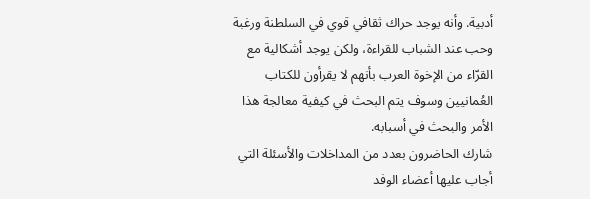أدبية. وأنه يوجد حراك ثقافي قوي في السلطنة ورغبة وحب عند الشباب للقراءة، ولكن يوجد أشكالية مع القرّاء من الإخوة العرب بأنهم لا يقرأون للكتاب العُمانيين وسوف يتم البحث في كيفية معالجة هذا الأمر والبحث في أسبابه.
شارك الحاضرون بعدد من المداخلات والأسئلة التي أجاب عليها أعضاء الوفد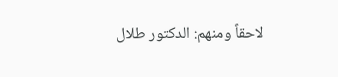لاحقاً ومنهم: الدكتور طلال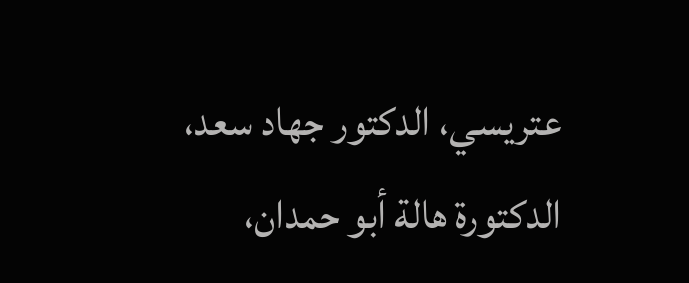عتريسي، الدكتور جهاد سعد، الدكتورة هالة أبو حمدان،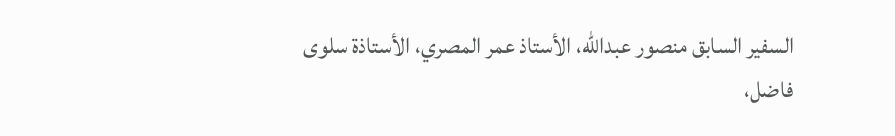السفير السابق منصور عبدالله، الأستاذ عمر المصري، الأستاذة سلوى فاضل،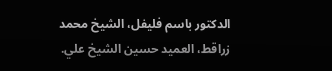الدكتور باسم فليفل، الشيخ محمد زراقط، العميد حسين الشيخ علي.